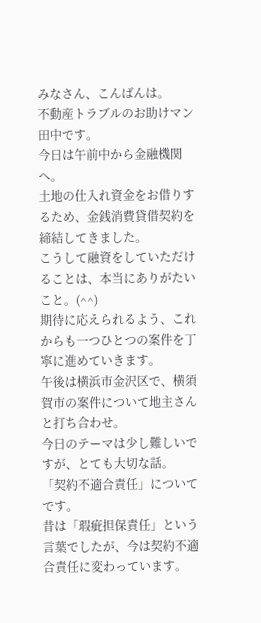みなさん、こんばんは。
不動産トラブルのお助けマン 田中です。
今日は午前中から金融機関へ。
土地の仕入れ資金をお借りするため、金銭消費貸借契約を締結してきました。
こうして融資をしていただけることは、本当にありがたいこと。(^^)
期待に応えられるよう、これからも一つひとつの案件を丁寧に進めていきます。
午後は横浜市金沢区で、横須賀市の案件について地主さんと打ち合わせ。
今日のテーマは少し難しいですが、とても大切な話。
「契約不適合責任」についてです。
昔は「瑕疵担保責任」という言葉でしたが、今は契約不適合責任に変わっています。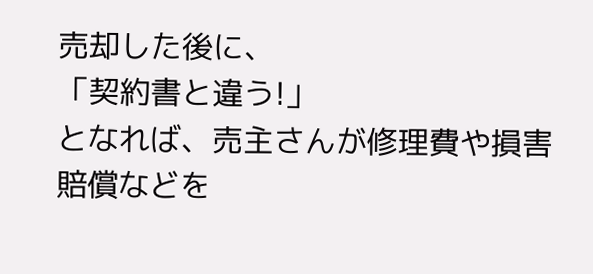売却した後に、
「契約書と違う!」
となれば、売主さんが修理費や損害賠償などを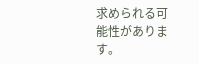求められる可能性があります。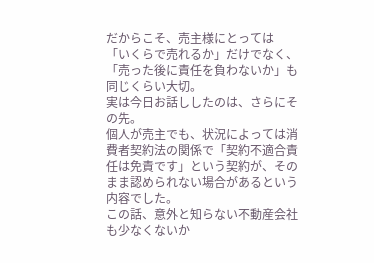だからこそ、売主様にとっては
「いくらで売れるか」だけでなく、「売った後に責任を負わないか」も同じくらい大切。
実は今日お話ししたのは、さらにその先。
個人が売主でも、状況によっては消費者契約法の関係で「契約不適合責任は免責です」という契約が、そのまま認められない場合があるという内容でした。
この話、意外と知らない不動産会社も少なくないか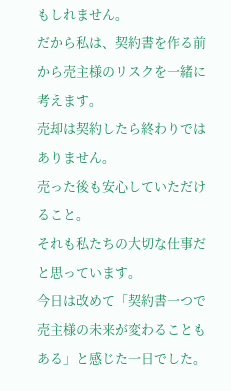もしれません。
だから私は、契約書を作る前から売主様のリスクを一緒に考えます。
売却は契約したら終わりではありません。
売った後も安心していただけること。
それも私たちの大切な仕事だと思っています。
今日は改めて「契約書一つで売主様の未来が変わることもある」と感じた一日でした。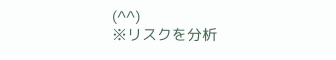(^^)
※リスクを分析